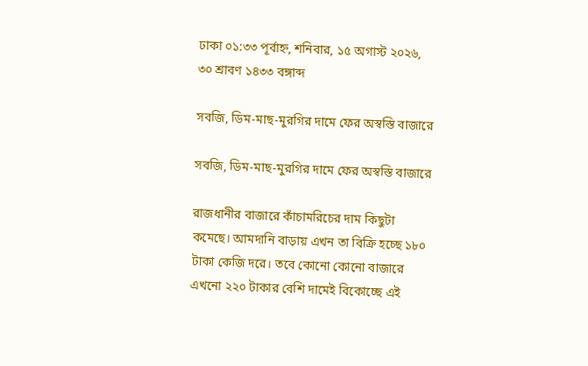ঢাকা ০১:৩৩ পূর্বাহ্ন, শনিবার, ১৫ অগাস্ট ২০২৬, ৩০ শ্রাবণ ১৪৩৩ বঙ্গাব্দ

সবজি, ডিম-মাছ-মুরগির দামে ফের অস্বস্তি বাজারে

সবজি, ডিম-মাছ-মুরগির দামে ফের অস্বস্তি বাজারে

রাজধানীর বাজারে কাঁচামরিচের দাম কিছুটা কমেছে। আমদানি বাড়ায় এখন তা বিক্রি হচ্ছে ১৮০ টাকা কেজি দরে। তবে কোনো কোনো বাজারে এখনো ২২০ টাকার বেশি দামেই বিকোচ্ছে এই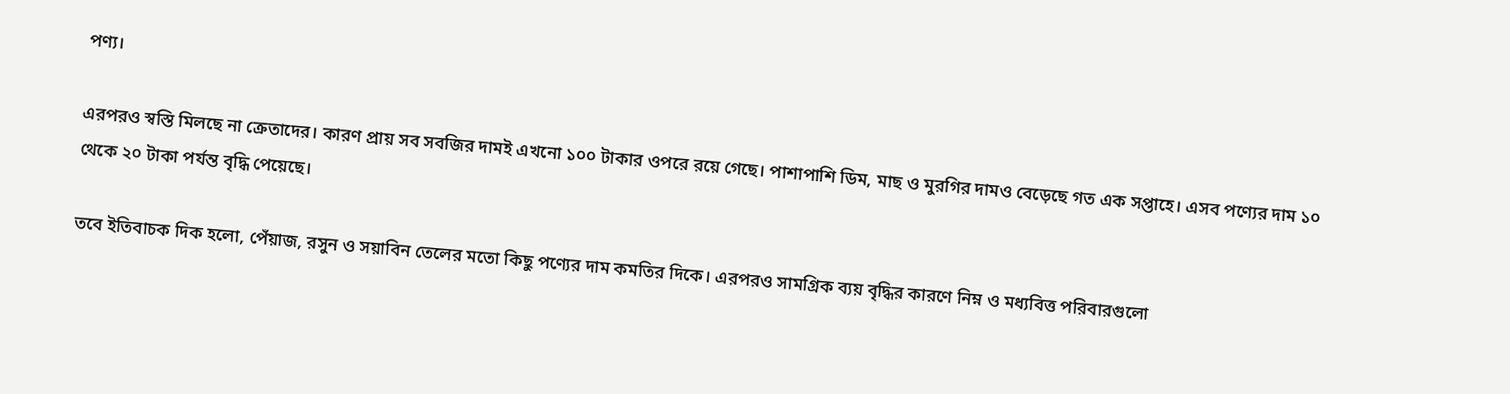পণ্য।

এরপরও স্বস্তি মিলছে না ক্রেতাদের। কারণ প্রায় সব সবজির দামই এখনো ১০০ টাকার ওপরে রয়ে গেছে। পাশাপাশি ডিম, মাছ ও মুরগির দামও বেড়েছে গত এক সপ্তাহে। এসব পণ্যের দাম ১০ থেকে ২০ টাকা পর্যন্ত বৃদ্ধি পেয়েছে।

তবে ইতিবাচক দিক হলো, পেঁয়াজ, রসুন ও সয়াবিন তেলের মতো কিছু পণ্যের দাম কমতির দিকে। এরপরও সামগ্রিক ব্যয় বৃদ্ধির কারণে নিম্ন ও মধ্যবিত্ত পরিবারগুলো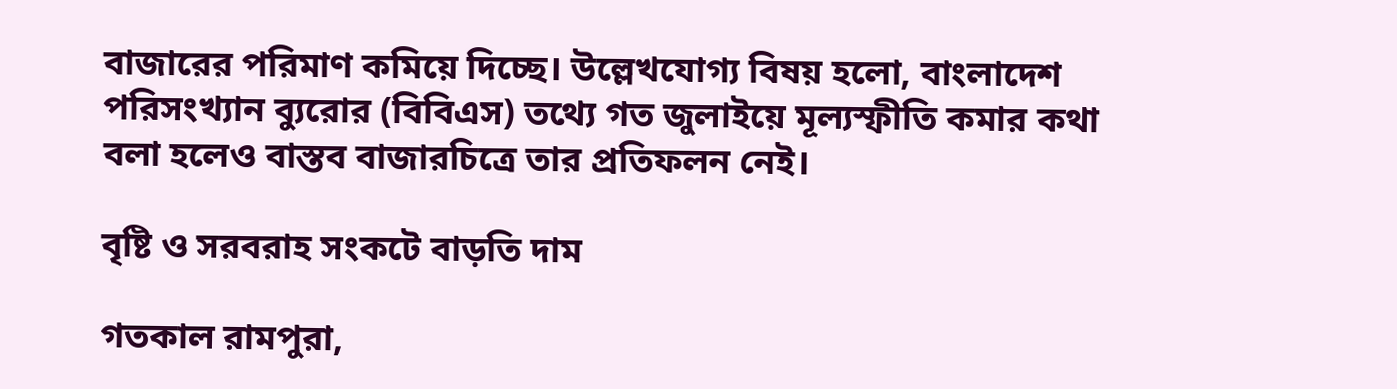বাজারের পরিমাণ কমিয়ে দিচ্ছে। উল্লেখযোগ্য বিষয় হলো, বাংলাদেশ পরিসংখ্যান ব্যুরোর (বিবিএস) তথ্যে গত জুলাইয়ে মূল্যস্ফীতি কমার কথা বলা হলেও বাস্তব বাজারচিত্রে তার প্রতিফলন নেই।

বৃষ্টি ও সরবরাহ সংকটে বাড়তি দাম

গতকাল রামপুরা,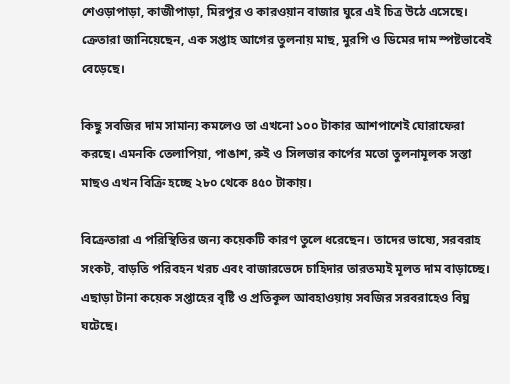শেওড়াপাড়া, কাজীপাড়া, মিরপুর ও কারওয়ান বাজার ঘুরে এই চিত্র উঠে এসেছে। ক্রেতারা জানিয়েছেন, এক সপ্তাহ আগের তুলনায় মাছ, মুরগি ও ডিমের দাম স্পষ্টভাবেই বেড়েছে।

কিছু সবজির দাম সামান্য কমলেও তা এখনো ১০০ টাকার আশপাশেই ঘোরাফেরা করছে। এমনকি তেলাপিয়া, পাঙাশ, রুই ও সিলভার কার্পের মতো তুলনামূলক সস্তা মাছও এখন বিক্রি হচ্ছে ২৮০ থেকে ৪৫০ টাকায়।

বিক্রেতারা এ পরিস্থিতির জন্য কয়েকটি কারণ তুলে ধরেছেন। তাদের ভাষ্যে, সরবরাহ সংকট, বাড়তি পরিবহন খরচ এবং বাজারভেদে চাহিদার তারতম্যই মূলত দাম বাড়াচ্ছে। এছাড়া টানা কয়েক সপ্তাহের বৃষ্টি ও প্রতিকূল আবহাওয়ায় সবজির সরবরাহেও বিঘ্ন ঘটেছে।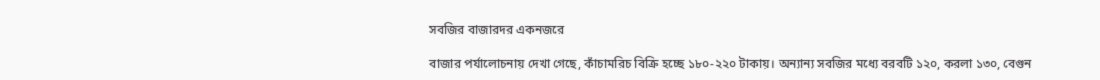সবজির বাজারদর একনজরে

বাজার পর্যালোচনায় দেখা গেছে, কাঁচামরিচ বিক্রি হচ্ছে ১৮০-২২০ টাকায়। অন্যান্য সবজির মধ্যে বরবটি ১২০, করলা ১৩০, বেগুন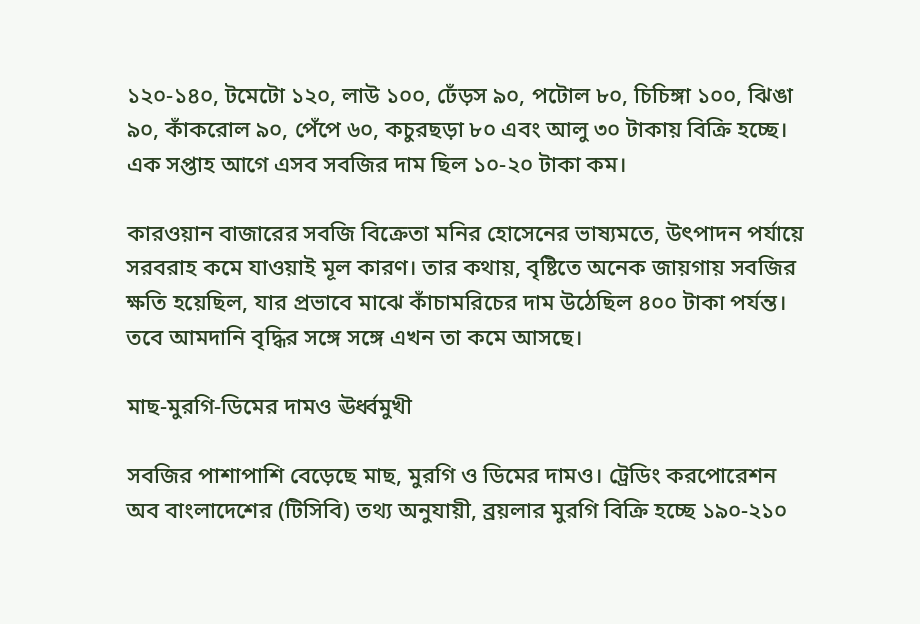১২০-১৪০, টমেটো ১২০, লাউ ১০০, ঢেঁড়স ৯০, পটোল ৮০, চিচিঙ্গা ১০০, ঝিঙা ৯০, কাঁকরোল ৯০, পেঁপে ৬০, কচুরছড়া ৮০ এবং আলু ৩০ টাকায় বিক্রি হচ্ছে। এক সপ্তাহ আগে এসব সবজির দাম ছিল ১০-২০ টাকা কম।

কারওয়ান বাজারের সবজি বিক্রেতা মনির হোসেনের ভাষ্যমতে, উৎপাদন পর্যায়ে সরবরাহ কমে যাওয়াই মূল কারণ। তার কথায়, বৃষ্টিতে অনেক জায়গায় সবজির ক্ষতি হয়েছিল, যার প্রভাবে মাঝে কাঁচামরিচের দাম উঠেছিল ৪০০ টাকা পর্যন্ত। তবে আমদানি বৃদ্ধির সঙ্গে সঙ্গে এখন তা কমে আসছে।

মাছ-মুরগি-ডিমের দামও ঊর্ধ্বমুখী

সবজির পাশাপাশি বেড়েছে মাছ, মুরগি ও ডিমের দামও। ট্রেডিং করপোরেশন অব বাংলাদেশের (টিসিবি) তথ্য অনুযায়ী, ব্রয়লার মুরগি বিক্রি হচ্ছে ১৯০-২১০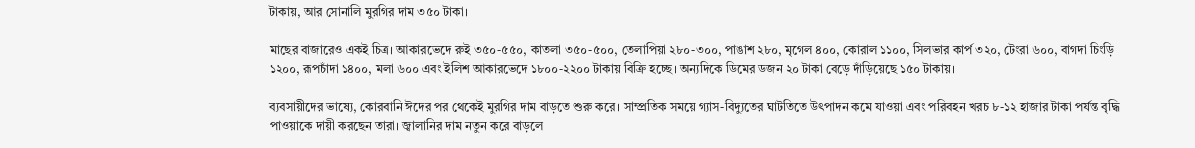টাকায়, আর সোনালি মুরগির দাম ৩৫০ টাকা।

মাছের বাজারেও একই চিত্র। আকারভেদে রুই ৩৫০-৫৫০, কাতলা ৩৫০-৫০০, তেলাপিয়া ২৮০-৩০০, পাঙাশ ২৮০, মৃগেল ৪০০, কোরাল ১১০০, সিলভার কার্প ৩২০, টেংরা ৬০০, বাগদা চিংড়ি ১২০০, রূপচাঁদা ১৪০০, মলা ৬০০ এবং ইলিশ আকারভেদে ১৮০০-২২০০ টাকায় বিক্রি হচ্ছে। অন্যদিকে ডিমের ডজন ২০ টাকা বেড়ে দাঁড়িয়েছে ১৫০ টাকায়।

ব্যবসায়ীদের ভাষ্যে, কোরবানি ঈদের পর থেকেই মুরগির দাম বাড়তে শুরু করে। সাম্প্রতিক সময়ে গ্যাস-বিদ্যুতের ঘাটতিতে উৎপাদন কমে যাওয়া এবং পরিবহন খরচ ৮-১২ হাজার টাকা পর্যন্ত বৃদ্ধি পাওয়াকে দায়ী করছেন তারা। জ্বালানির দাম নতুন করে বাড়লে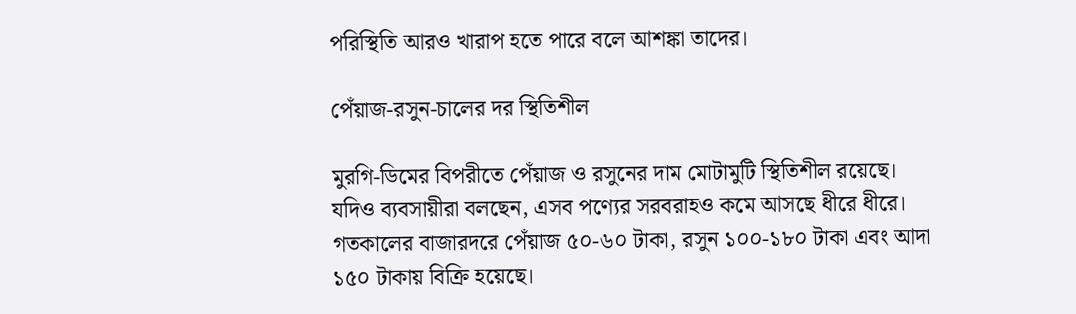পরিস্থিতি আরও খারাপ হতে পারে বলে আশঙ্কা তাদের।

পেঁয়াজ-রসুন-চালের দর স্থিতিশীল

মুরগি-ডিমের বিপরীতে পেঁয়াজ ও রসুনের দাম মোটামুটি স্থিতিশীল রয়েছে। যদিও ব্যবসায়ীরা বলছেন, এসব পণ্যের সরবরাহও কমে আসছে ধীরে ধীরে। গতকালের বাজারদরে পেঁয়াজ ৫০-৬০ টাকা, রসুন ১০০-১৮০ টাকা এবং আদা ১৫০ টাকায় বিক্রি হয়েছে।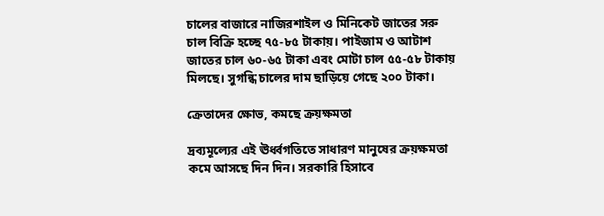চালের বাজারে নাজিরশাইল ও মিনিকেট জাতের সরু চাল বিক্রি হচ্ছে ৭৫-৮৫ টাকায়। পাইজাম ও আটাশ জাতের চাল ৬০-৬৫ টাকা এবং মোটা চাল ৫৫-৫৮ টাকায় মিলছে। সুগন্ধি চালের দাম ছাড়িয়ে গেছে ২০০ টাকা।

ক্রেতাদের ক্ষোভ, কমছে ক্রয়ক্ষমতা

দ্রব্যমূল্যের এই ঊর্ধ্বগতিতে সাধারণ মানুষের ক্রয়ক্ষমতা কমে আসছে দিন দিন। সরকারি হিসাবে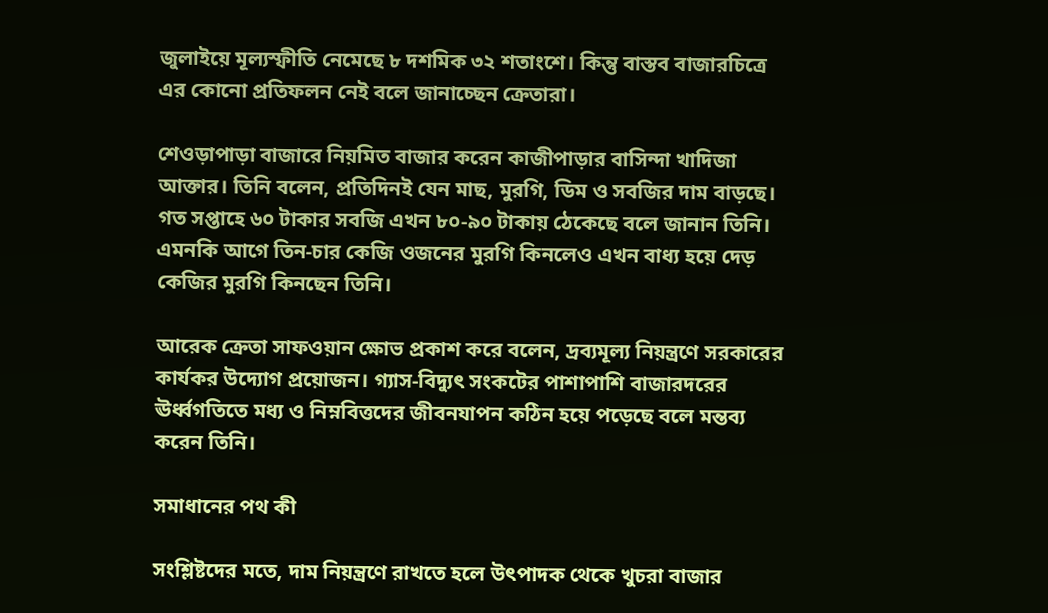জুলাইয়ে মূল্যস্ফীতি নেমেছে ৮ দশমিক ৩২ শতাংশে। কিন্তু বাস্তব বাজারচিত্রে এর কোনো প্রতিফলন নেই বলে জানাচ্ছেন ক্রেতারা।

শেওড়াপাড়া বাজারে নিয়মিত বাজার করেন কাজীপাড়ার বাসিন্দা খাদিজা আক্তার। তিনি বলেন, প্রতিদিনই যেন মাছ, মুরগি, ডিম ও সবজির দাম বাড়ছে। গত সপ্তাহে ৬০ টাকার সবজি এখন ৮০-৯০ টাকায় ঠেকেছে বলে জানান তিনি। এমনকি আগে তিন-চার কেজি ওজনের মুরগি কিনলেও এখন বাধ্য হয়ে দেড় কেজির মুরগি কিনছেন তিনি।

আরেক ক্রেতা সাফওয়ান ক্ষোভ প্রকাশ করে বলেন, দ্রব্যমূল্য নিয়ন্ত্রণে সরকারের কার্যকর উদ্যোগ প্রয়োজন। গ্যাস-বিদ্যুৎ সংকটের পাশাপাশি বাজারদরের ঊর্ধ্বগতিতে মধ্য ও নিম্নবিত্তদের জীবনযাপন কঠিন হয়ে পড়েছে বলে মন্তব্য করেন তিনি।

সমাধানের পথ কী

সংশ্লিষ্টদের মতে, দাম নিয়ন্ত্রণে রাখতে হলে উৎপাদক থেকে খুচরা বাজার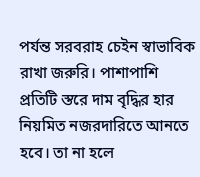পর্যন্ত সরবরাহ চেইন স্বাভাবিক রাখা জরুরি। পাশাপাশি প্রতিটি স্তরে দাম বৃদ্ধির হার নিয়মিত নজরদারিতে আনতে হবে। তা না হলে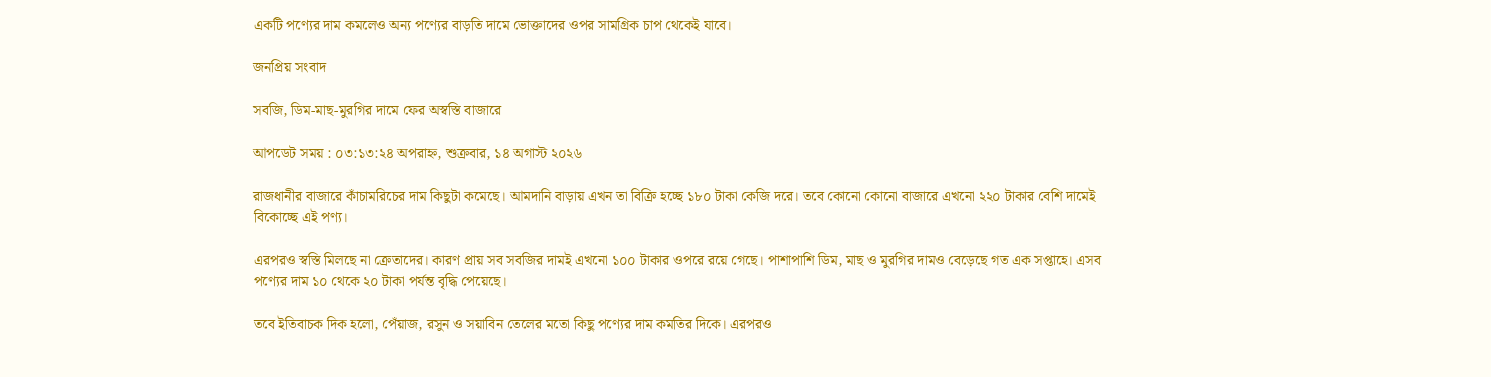একটি পণ্যের দাম কমলেও অন্য পণ্যের বাড়তি দামে ভোক্তাদের ওপর সামগ্রিক চাপ থেকেই যাবে।

জনপ্রিয় সংবাদ

সবজি, ডিম-মাছ-মুরগির দামে ফের অস্বস্তি বাজারে

আপডেট সময় : ০৩:১৩:২৪ অপরাহ্ন, শুক্রবার, ১৪ অগাস্ট ২০২৬

রাজধানীর বাজারে কাঁচামরিচের দাম কিছুটা কমেছে। আমদানি বাড়ায় এখন তা বিক্রি হচ্ছে ১৮০ টাকা কেজি দরে। তবে কোনো কোনো বাজারে এখনো ২২০ টাকার বেশি দামেই বিকোচ্ছে এই পণ্য।

এরপরও স্বস্তি মিলছে না ক্রেতাদের। কারণ প্রায় সব সবজির দামই এখনো ১০০ টাকার ওপরে রয়ে গেছে। পাশাপাশি ডিম, মাছ ও মুরগির দামও বেড়েছে গত এক সপ্তাহে। এসব পণ্যের দাম ১০ থেকে ২০ টাকা পর্যন্ত বৃদ্ধি পেয়েছে।

তবে ইতিবাচক দিক হলো, পেঁয়াজ, রসুন ও সয়াবিন তেলের মতো কিছু পণ্যের দাম কমতির দিকে। এরপরও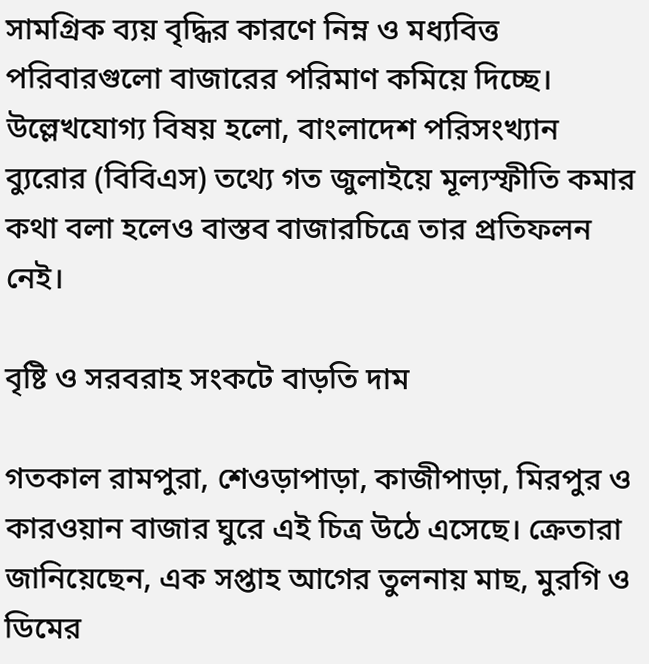সামগ্রিক ব্যয় বৃদ্ধির কারণে নিম্ন ও মধ্যবিত্ত পরিবারগুলো বাজারের পরিমাণ কমিয়ে দিচ্ছে। উল্লেখযোগ্য বিষয় হলো, বাংলাদেশ পরিসংখ্যান ব্যুরোর (বিবিএস) তথ্যে গত জুলাইয়ে মূল্যস্ফীতি কমার কথা বলা হলেও বাস্তব বাজারচিত্রে তার প্রতিফলন নেই।

বৃষ্টি ও সরবরাহ সংকটে বাড়তি দাম

গতকাল রামপুরা, শেওড়াপাড়া, কাজীপাড়া, মিরপুর ও কারওয়ান বাজার ঘুরে এই চিত্র উঠে এসেছে। ক্রেতারা জানিয়েছেন, এক সপ্তাহ আগের তুলনায় মাছ, মুরগি ও ডিমের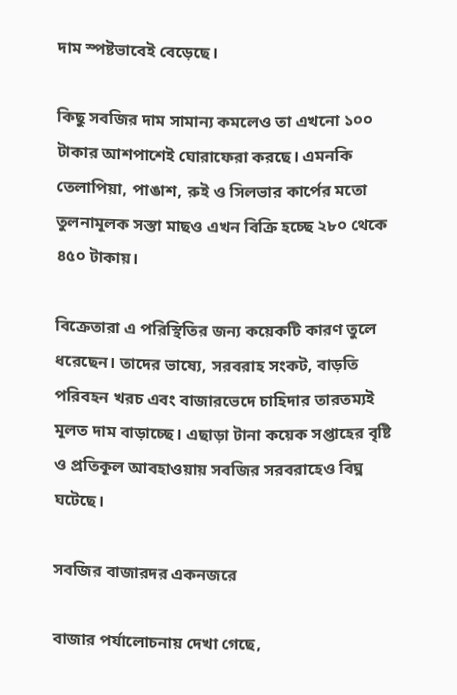দাম স্পষ্টভাবেই বেড়েছে।

কিছু সবজির দাম সামান্য কমলেও তা এখনো ১০০ টাকার আশপাশেই ঘোরাফেরা করছে। এমনকি তেলাপিয়া, পাঙাশ, রুই ও সিলভার কার্পের মতো তুলনামূলক সস্তা মাছও এখন বিক্রি হচ্ছে ২৮০ থেকে ৪৫০ টাকায়।

বিক্রেতারা এ পরিস্থিতির জন্য কয়েকটি কারণ তুলে ধরেছেন। তাদের ভাষ্যে, সরবরাহ সংকট, বাড়তি পরিবহন খরচ এবং বাজারভেদে চাহিদার তারতম্যই মূলত দাম বাড়াচ্ছে। এছাড়া টানা কয়েক সপ্তাহের বৃষ্টি ও প্রতিকূল আবহাওয়ায় সবজির সরবরাহেও বিঘ্ন ঘটেছে।

সবজির বাজারদর একনজরে

বাজার পর্যালোচনায় দেখা গেছে,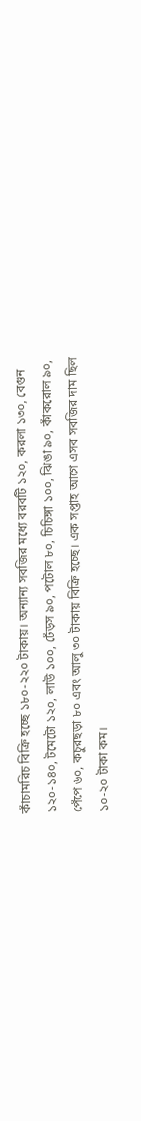কাঁচামরিচ বিক্রি হচ্ছে ১৮০-২২০ টাকায়। অন্যান্য সবজির মধ্যে বরবটি ১২০, করলা ১৩০, বেগুন ১২০-১৪০, টমেটো ১২০, লাউ ১০০, ঢেঁড়স ৯০, পটোল ৮০, চিচিঙ্গা ১০০, ঝিঙা ৯০, কাঁকরোল ৯০, পেঁপে ৬০, কচুরছড়া ৮০ এবং আলু ৩০ টাকায় বিক্রি হচ্ছে। এক সপ্তাহ আগে এসব সবজির দাম ছিল ১০-২০ টাকা কম।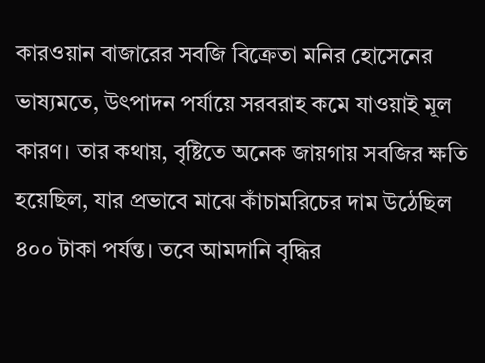কারওয়ান বাজারের সবজি বিক্রেতা মনির হোসেনের ভাষ্যমতে, উৎপাদন পর্যায়ে সরবরাহ কমে যাওয়াই মূল কারণ। তার কথায়, বৃষ্টিতে অনেক জায়গায় সবজির ক্ষতি হয়েছিল, যার প্রভাবে মাঝে কাঁচামরিচের দাম উঠেছিল ৪০০ টাকা পর্যন্ত। তবে আমদানি বৃদ্ধির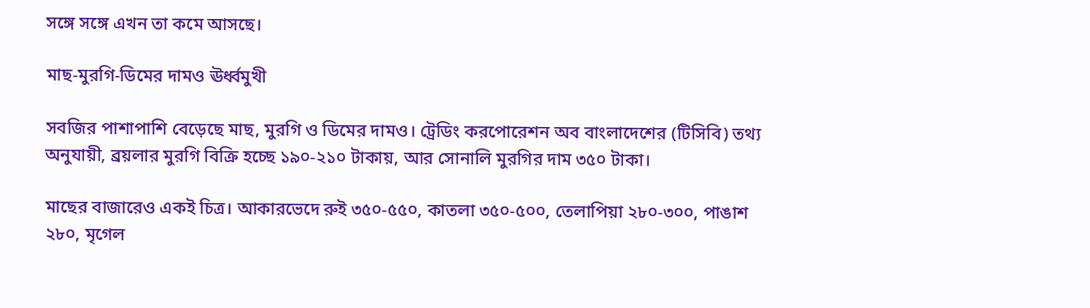সঙ্গে সঙ্গে এখন তা কমে আসছে।

মাছ-মুরগি-ডিমের দামও ঊর্ধ্বমুখী

সবজির পাশাপাশি বেড়েছে মাছ, মুরগি ও ডিমের দামও। ট্রেডিং করপোরেশন অব বাংলাদেশের (টিসিবি) তথ্য অনুযায়ী, ব্রয়লার মুরগি বিক্রি হচ্ছে ১৯০-২১০ টাকায়, আর সোনালি মুরগির দাম ৩৫০ টাকা।

মাছের বাজারেও একই চিত্র। আকারভেদে রুই ৩৫০-৫৫০, কাতলা ৩৫০-৫০০, তেলাপিয়া ২৮০-৩০০, পাঙাশ ২৮০, মৃগেল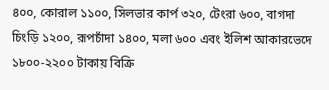৪০০, কোরাল ১১০০, সিলভার কার্প ৩২০, টেংরা ৬০০, বাগদা চিংড়ি ১২০০, রূপচাঁদা ১৪০০, মলা ৬০০ এবং ইলিশ আকারভেদে ১৮০০-২২০০ টাকায় বিক্রি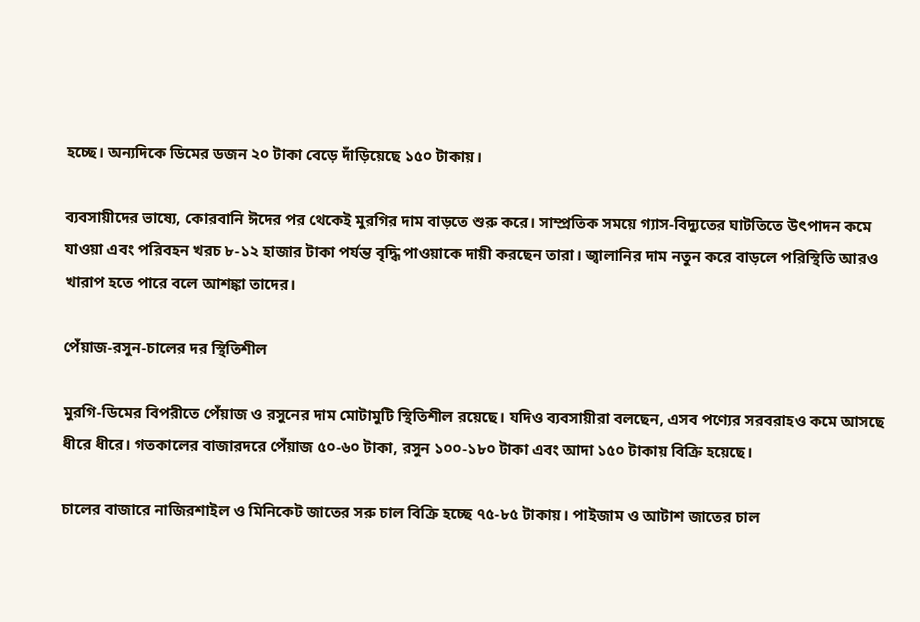হচ্ছে। অন্যদিকে ডিমের ডজন ২০ টাকা বেড়ে দাঁড়িয়েছে ১৫০ টাকায়।

ব্যবসায়ীদের ভাষ্যে, কোরবানি ঈদের পর থেকেই মুরগির দাম বাড়তে শুরু করে। সাম্প্রতিক সময়ে গ্যাস-বিদ্যুতের ঘাটতিতে উৎপাদন কমে যাওয়া এবং পরিবহন খরচ ৮-১২ হাজার টাকা পর্যন্ত বৃদ্ধি পাওয়াকে দায়ী করছেন তারা। জ্বালানির দাম নতুন করে বাড়লে পরিস্থিতি আরও খারাপ হতে পারে বলে আশঙ্কা তাদের।

পেঁয়াজ-রসুন-চালের দর স্থিতিশীল

মুরগি-ডিমের বিপরীতে পেঁয়াজ ও রসুনের দাম মোটামুটি স্থিতিশীল রয়েছে। যদিও ব্যবসায়ীরা বলছেন, এসব পণ্যের সরবরাহও কমে আসছে ধীরে ধীরে। গতকালের বাজারদরে পেঁয়াজ ৫০-৬০ টাকা, রসুন ১০০-১৮০ টাকা এবং আদা ১৫০ টাকায় বিক্রি হয়েছে।

চালের বাজারে নাজিরশাইল ও মিনিকেট জাতের সরু চাল বিক্রি হচ্ছে ৭৫-৮৫ টাকায়। পাইজাম ও আটাশ জাতের চাল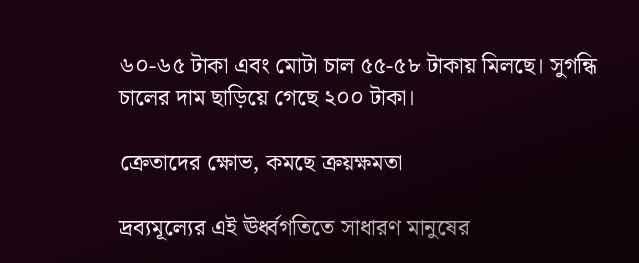৬০-৬৫ টাকা এবং মোটা চাল ৫৫-৫৮ টাকায় মিলছে। সুগন্ধি চালের দাম ছাড়িয়ে গেছে ২০০ টাকা।

ক্রেতাদের ক্ষোভ, কমছে ক্রয়ক্ষমতা

দ্রব্যমূল্যের এই ঊর্ধ্বগতিতে সাধারণ মানুষের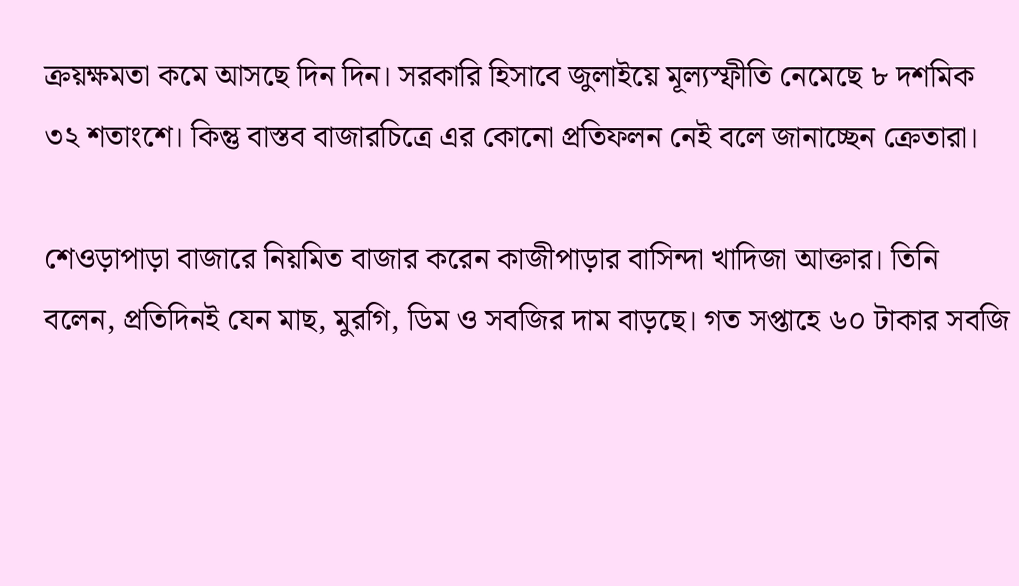ক্রয়ক্ষমতা কমে আসছে দিন দিন। সরকারি হিসাবে জুলাইয়ে মূল্যস্ফীতি নেমেছে ৮ দশমিক ৩২ শতাংশে। কিন্তু বাস্তব বাজারচিত্রে এর কোনো প্রতিফলন নেই বলে জানাচ্ছেন ক্রেতারা।

শেওড়াপাড়া বাজারে নিয়মিত বাজার করেন কাজীপাড়ার বাসিন্দা খাদিজা আক্তার। তিনি বলেন, প্রতিদিনই যেন মাছ, মুরগি, ডিম ও সবজির দাম বাড়ছে। গত সপ্তাহে ৬০ টাকার সবজি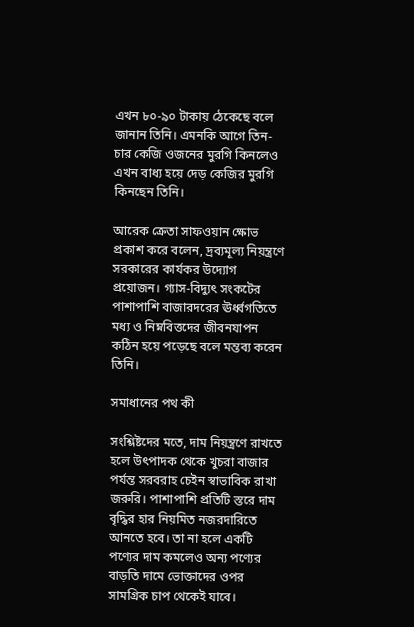এখন ৮০-৯০ টাকায় ঠেকেছে বলে জানান তিনি। এমনকি আগে তিন-চার কেজি ওজনের মুরগি কিনলেও এখন বাধ্য হয়ে দেড় কেজির মুরগি কিনছেন তিনি।

আরেক ক্রেতা সাফওয়ান ক্ষোভ প্রকাশ করে বলেন, দ্রব্যমূল্য নিয়ন্ত্রণে সরকারের কার্যকর উদ্যোগ প্রয়োজন। গ্যাস-বিদ্যুৎ সংকটের পাশাপাশি বাজারদরের ঊর্ধ্বগতিতে মধ্য ও নিম্নবিত্তদের জীবনযাপন কঠিন হয়ে পড়েছে বলে মন্তব্য করেন তিনি।

সমাধানের পথ কী

সংশ্লিষ্টদের মতে, দাম নিয়ন্ত্রণে রাখতে হলে উৎপাদক থেকে খুচরা বাজার পর্যন্ত সরবরাহ চেইন স্বাভাবিক রাখা জরুরি। পাশাপাশি প্রতিটি স্তরে দাম বৃদ্ধির হার নিয়মিত নজরদারিতে আনতে হবে। তা না হলে একটি পণ্যের দাম কমলেও অন্য পণ্যের বাড়তি দামে ভোক্তাদের ওপর সামগ্রিক চাপ থেকেই যাবে।